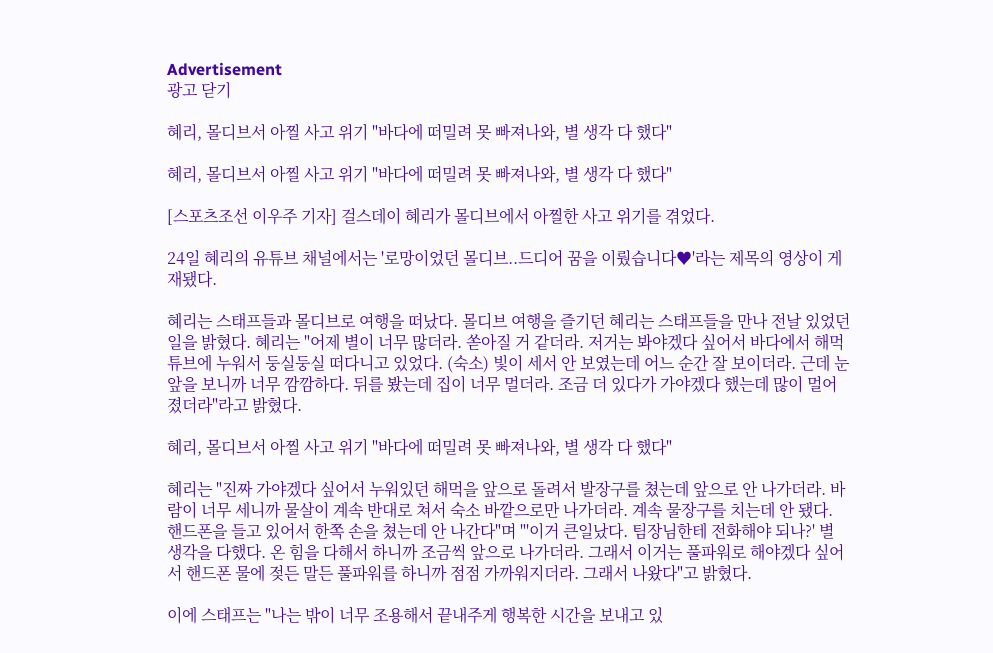Advertisement
광고 닫기

혜리, 몰디브서 아찔 사고 위기 "바다에 떠밀려 못 빠져나와, 별 생각 다 했다"

혜리, 몰디브서 아찔 사고 위기 "바다에 떠밀려 못 빠져나와, 별 생각 다 했다"

[스포츠조선 이우주 기자] 걸스데이 혜리가 몰디브에서 아찔한 사고 위기를 겪었다.

24일 혜리의 유튜브 채널에서는 '로망이었던 몰디브..드디어 꿈을 이뤘습니다♥'라는 제목의 영상이 게재됐다.

혜리는 스태프들과 몰디브로 여행을 떠났다. 몰디브 여행을 즐기던 혜리는 스태프들을 만나 전날 있었던 일을 밝혔다. 혜리는 "어제 별이 너무 많더라. 쏟아질 거 같더라. 저거는 봐야겠다 싶어서 바다에서 해먹 튜브에 누워서 둥실둥실 떠다니고 있었다. (숙소) 빛이 세서 안 보였는데 어느 순간 잘 보이더라. 근데 눈앞을 보니까 너무 깜깜하다. 뒤를 봤는데 집이 너무 멀더라. 조금 더 있다가 가야겠다 했는데 많이 멀어졌더라"라고 밝혔다.

혜리, 몰디브서 아찔 사고 위기 "바다에 떠밀려 못 빠져나와, 별 생각 다 했다"

혜리는 "진짜 가야겠다 싶어서 누워있던 해먹을 앞으로 돌려서 발장구를 쳤는데 앞으로 안 나가더라. 바람이 너무 세니까 물살이 계속 반대로 쳐서 숙소 바깥으로만 나가더라. 계속 물장구를 치는데 안 됐다. 핸드폰을 들고 있어서 한쪽 손을 쳤는데 안 나간다"며 "'이거 큰일났다. 팀장님한테 전화해야 되나?' 별 생각을 다했다. 온 힘을 다해서 하니까 조금씩 앞으로 나가더라. 그래서 이거는 풀파워로 해야겠다 싶어서 핸드폰 물에 젖든 말든 풀파워를 하니까 점점 가까워지더라. 그래서 나왔다"고 밝혔다.

이에 스태프는 "나는 밖이 너무 조용해서 끝내주게 행복한 시간을 보내고 있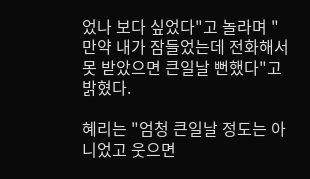었나 보다 싶었다"고 놀라며 "만약 내가 잠들었는데 전화해서 못 받았으면 큰일날 뻔했다"고 밝혔다.

혜리는 "엄청 큰일날 정도는 아니었고 웃으면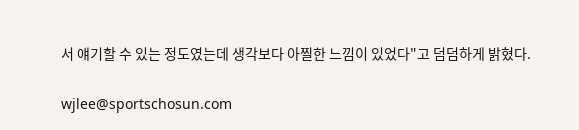서 얘기할 수 있는 정도였는데 생각보다 아찔한 느낌이 있었다"고 덤덤하게 밝혔다.

wjlee@sportschosun.com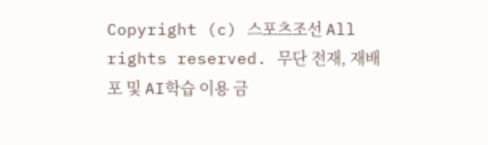Copyright (c) 스포츠조선 All rights reserved. 무단 전재, 재배포 및 AI학습 이용 금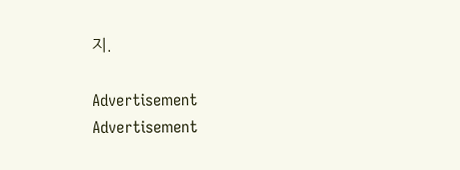지.

Advertisement
Advertisement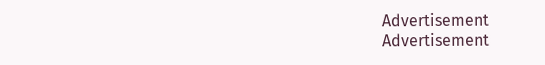Advertisement
Advertisement